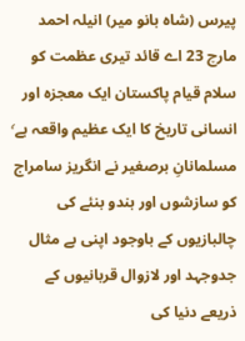پیرس (شاہ بانو میر) انیلہ احمد مارچ 23 اے قائد تیری عظمت کو سلام قیام پاکستان ایک معجزہ اور انسانی تاریخ کا ایک عظیم واقعہ ہے٬ مسلمانانِ برصغیر نے انگریز سامراج کو سازشوں اور ہندو بنئے کی چالبازیوں کے باوجود اپنی بے مثال جدوجہد اور لازوال قربانیوں کے ذریعے دنیا کی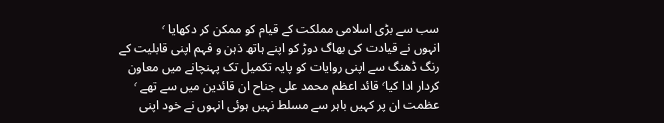سب سے بڑی اسلامی مملکت کے قیام کو ممکن کر دکھایا ٬
انہوں نے قیادت کی بھاگ دوڑ کو اپنے ہاتھ ذہن و فہم اپنی قابلیت کے رنگ ڈھنگ سے اپنی روایات کو پایہ تکمیل تک پہنچانے میں معاون کردار ادا کیا٬ قائد اعظم محمد علی جناح ان قائدین میں سے تھے ٬ عظمت ان پر کہیں باہر سے مسلط نہیں ہوئی انہوں نے خود اپنی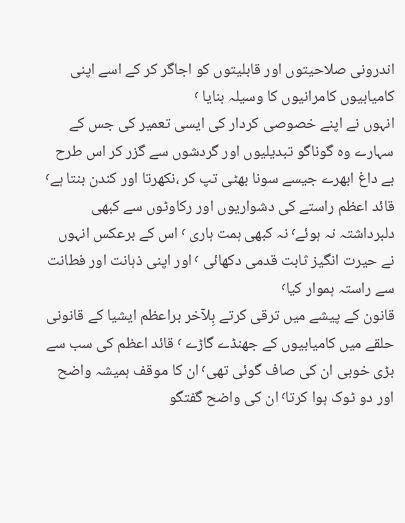اندرونی صلاحیتوں اور قابلیتوں کو اجاگر کر کے اسے اپنی کامیابیوں کامرانیوں کا وسیلہ بنایا ٬
انہوں نے اپنے خصوصی کردار کی ایسی تعمیر کی جس کے سہارے وہ گوناگو تبدیلیوں اور گردشوں سے گزر کر اس طرح بے داغ ابھرے جیسے سونا بھٹی تپ کر ،نکھرتا اور کندن بنتا ہے٬ قائد اعظم راستے کی دشواریوں اور رکاوٹوں سے کبھی دلبرداشتہ نہ ہوئے٬ نہ کبھی ہمت ہاری ٬ اس کے برعکس انہوں نے حیرت انگیز ثابت قدمی دکھائی ٬ اور اپنی ذہانت اور فطانت سے راستہ ہموار کیا٬
قانون کے پیشے میں ترقی کرتے بِلآخر براعظم ایشیا کے قانونی حلقے میں کامیابیوں کے جھنڈے گاڑے ٬ قائد اعظم کی سب سے بڑی خوبی ان کی صاف گوئی تھی٬ ان کا موقف ہمیشہ واضح اور دو ٹوک ہوا کرتا٬ ان کی واضح گفتگو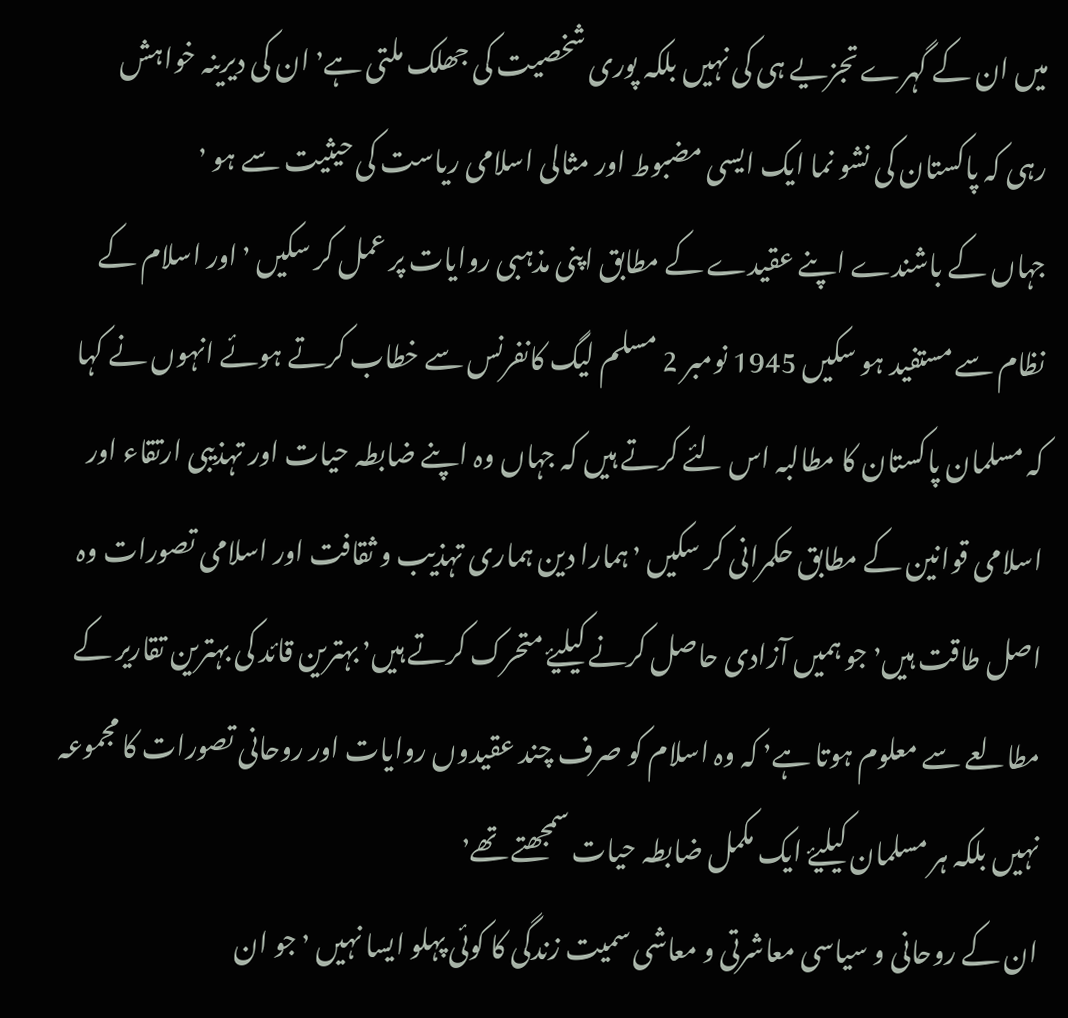میں ان کے گہرے تجزیے ہی کی نہیں بلکہ پوری شخصیت کی جھلک ملتی ہے٬ ان کی دیرینہ خواہش رہی کہ پاکستان کی نشو نما ایک ایسی مضبوط اور مثالی اسلامی ریاست کی حیثیت سے ہو ٬
جہاں کے باشندے اپنے عقیدے کے مطابق اپنی مذہبی روایات پر عمل کر سکیں ٬ اور اسلام کے نظام سے مستفید ہو سکیں 1945 نومبر 2 مسلم لیگ کانفرنس سے خطاب کرتے ہوئے انہوں نے کہا کہ مسلمان پاکستان کا مطالبہ اس لئے کرتے ہیں کہ جہاں وہ اپنے ضابطہ حیات اور تہذیبی ارتقاء اور اسلامی قوانین کے مطابق حکمرانی کر سکیں ٬ ہمارا دین ہماری تہذیب و ثقافت اور اسلامی تصورات وہ اصل طاقت ہیں٬ جو ہمیں آزادی حاصل کرنے کیلیۓ متحرک کرتے ہیں٬ بہترین قائد کی بہترین تقاریر کے مطالعے سے معلوم ہوتا ہے٬ کہ وہ اسلام کو صرف چند عقیدوں روایات اور روحانی تصورات کا مجموعہ نہیں بلکہ ہر مسلمان کیلیۓ ایک مکمل ضابطہ حیات سمجھتے تھے٬
ان کے روحانی و سیاسی معاشرتی و معاشی سمیت زندگی کا کوئی پہلو ایسا نہیں ٬ جو ان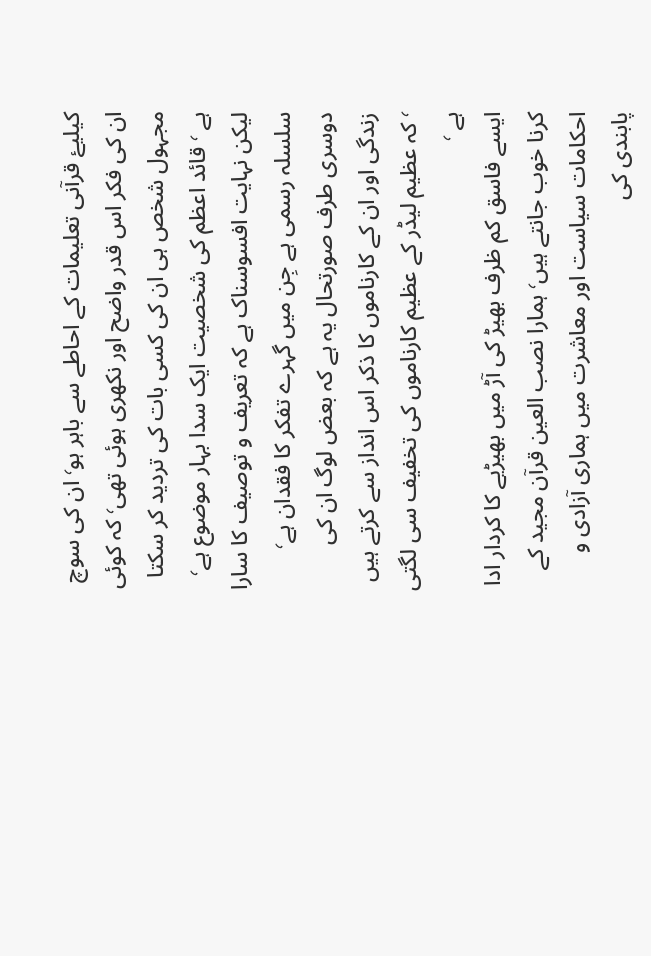کیلیۓ قرآنی تعلیمات کے احاطے سے باہر ہو٬ ان کی سوچ ان کی فکر اس قدر واضح اور نکھری ہوئی تھی٬ کہ کوئی مجہول شخص ہی ان کی کسی بات کی تردید کر سکتا ہے ٬ قائد اعظم کی شخصیت ایک سدا بہار موضوع ہے٬ لیکن نہایت افسوسناک ہے کہ تعریف و توصیف کا سارا سلسلہ رسمی ہے جِن میں گہرے تفکر کا فقدان ہے٬ دوسری طرف صورتحال یہ ہے کہ بعض لوگ ان کی زندگی اور ان کے کارناموں کا ذکر اس انداز سے کرتے ہیں ٬ کہ عظیم لیڈر کے عظیم کارناموں کی تخفیف سی لگتی ہے ٬
ایسے فاسق کم ظرف بھیڑ کی آڑ میں بھیڑیے کا کردار ادا کرنا خوب جانتے ہیں٬ ہمارا نصب العین قرآن مجید کے احکامات سیاست اور معاشرت میں ہماری آزادی و پابندی کی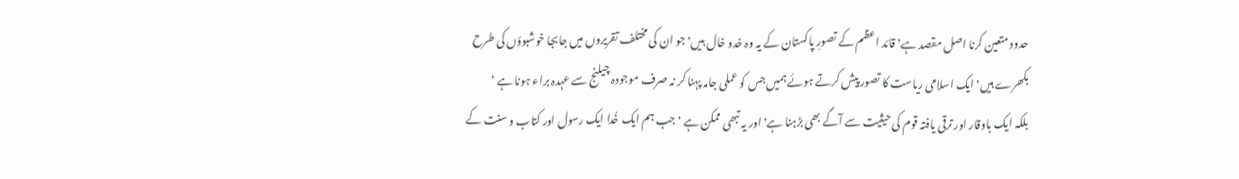حدود متعین کرنا اصل مقصد ہے٬ قائد اعظم کے تصورِ پاکستان کے یہ وہ خدو خال ہیں٬ جو ان کی مختلف تقریروں میں جابجا خوشبوؤں کی طرح بکھرے ہیں٬ ایک اسلامی ریاست کا تصور پیش کرتے ہوئے ہمیں جس کو عملی جامہ پہنا کر نہ صرف موجودہ چیلنج سے عہدہ براء ہونا ہے ٬
بلکہ ایک باوقار اور ترقی یافتہ قوم کی حیثیت سے آگے بھی بڑہنا ہے٬ اور یہ تبھی ممکن ہے ٬ جب ہم ایک خُدا ایک رسول اور کتاب و سنت کے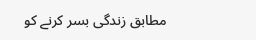مطابق زندگی بسر کرنے کو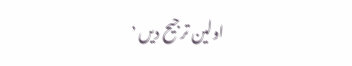اولین ترجیح دیں ٬